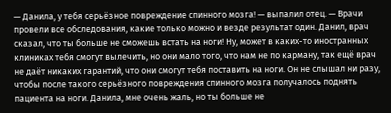— Данила, у тебя серьёзное повреждение спинного мозга! — выпалил отец. — Врачи провели все обследования, какие только можно и везде результат один. Данил, врач сказал, что ты больше не сможешь встать на ноги! Ну, может в каких-то иностранных клиниках тебя смогут вылечить, но они мало того, что нам не по карману, так ещё врач не даёт никаких гарантий, что они смогут тебя поставить на ноги. Он не слышал ни разу, чтобы после такого серьёзного повреждения спинного мозга получалось поднять пациента на ноги. Данила, мне очень жаль, но ты больше не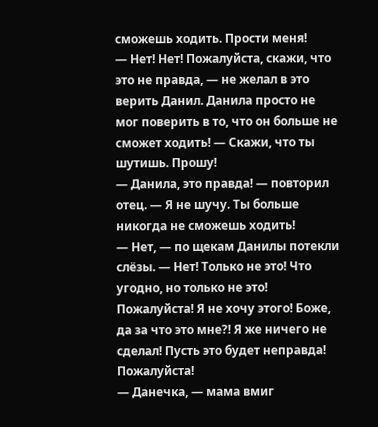сможешь ходить. Прости меня!
— Нет! Нет! Пожалуйста, скажи, что это не правда, — не желал в это верить Данил. Данила просто не мог поверить в то, что он больше не сможет ходить! — Скажи, что ты шутишь. Прошу!
— Данила, это правда! — повторил отец. — Я не шучу. Ты больше никогда не сможешь ходить!
— Нет, — по щекам Данилы потекли слёзы. — Нет! Только не это! Что угодно, но только не это! Пожалуйста! Я не хочу этого! Боже, да за что это мне?! Я же ничего не сделал! Пусть это будет неправда! Пожалуйста!
— Данечка, — мама вмиг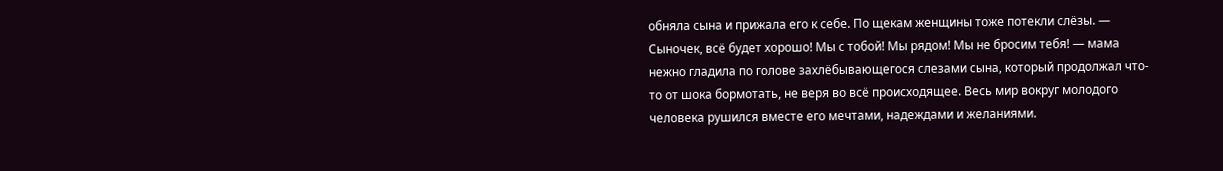обняла сына и прижала его к себе. По щекам женщины тоже потекли слёзы. — Сыночек, всё будет хорошо! Мы с тобой! Мы рядом! Мы не бросим тебя! — мама нежно гладила по голове захлёбывающегося слезами сына, который продолжал что-то от шока бормотать, не веря во всё происходящее. Весь мир вокруг молодого человека рушился вместе его мечтами, надеждами и желаниями.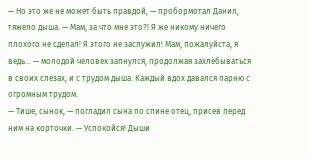— Но это же не может быть правдой, — пробормотал Данил, тяжело дыша. — Мам, за что мне это?! Я же никому ничего плохого не сделал! Я этого не заслужил! Мам, пожалуйста, я ведь… — молодой человек запнулся, продолжая захлёбываться в своих слезах, и с трудом дыша. Каждый вдох давался парню с огромным трудом.
— Тише, сынок, — погладил сына по спине отец, присев перед ним на корточки. — Успокойся! Дыши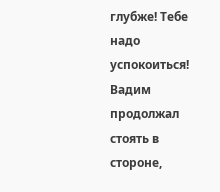глубже! Тебе надо успокоиться!
Вадим продолжал стоять в стороне,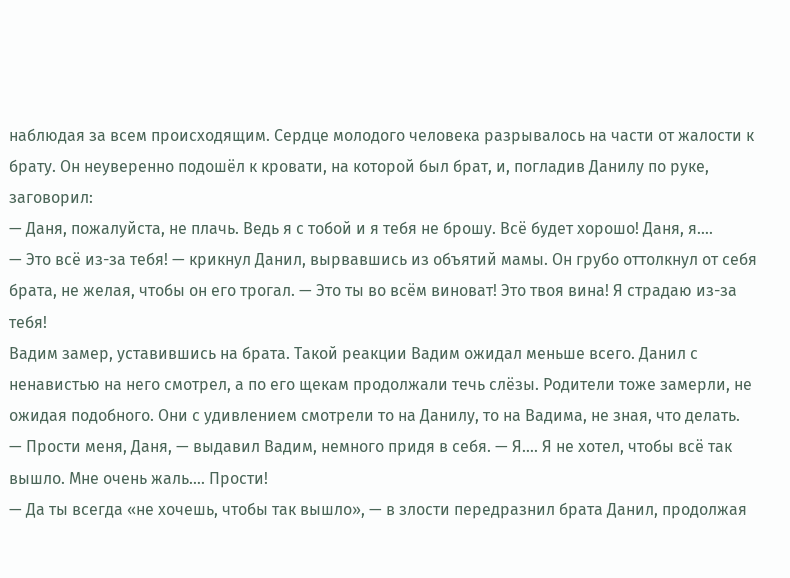наблюдая за всем происходящим. Сердце молодого человека разрывалось на части от жалости к брату. Он неуверенно подошёл к кровати, на которой был брат, и, погладив Данилу по руке, заговорил:
— Даня, пожалуйста, не плачь. Ведь я с тобой и я тебя не брошу. Всё будет хорошо! Даня, я….
— Это всё из-за тебя! — крикнул Данил, вырвавшись из объятий мамы. Он грубо оттолкнул от себя брата, не желая, чтобы он его трогал. — Это ты во всём виноват! Это твоя вина! Я страдаю из-за тебя!
Вадим замер, уставившись на брата. Такой реакции Вадим ожидал меньше всего. Данил с ненавистью на него смотрел, а по его щекам продолжали течь слёзы. Родители тоже замерли, не ожидая подобного. Они с удивлением смотрели то на Данилу, то на Вадима, не зная, что делать.
— Прости меня, Даня, — выдавил Вадим, немного придя в себя. — Я…. Я не хотел, чтобы всё так вышло. Мне очень жаль…. Прости!
— Да ты всегда «не хочешь, чтобы так вышло», — в злости передразнил брата Данил, продолжая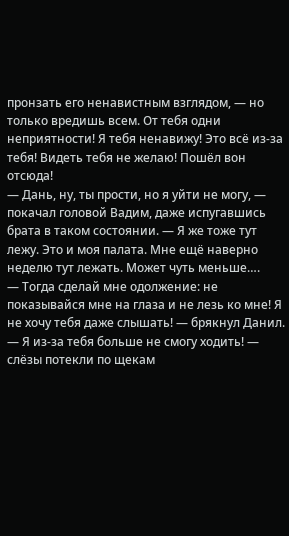пронзать его ненавистным взглядом, — но только вредишь всем. От тебя одни неприятности! Я тебя ненавижу! Это всё из-за тебя! Видеть тебя не желаю! Пошёл вон отсюда!
— Дань, ну, ты прости, но я уйти не могу, — покачал головой Вадим, даже испугавшись брата в таком состоянии. — Я же тоже тут лежу. Это и моя палата. Мне ещё наверно неделю тут лежать. Может чуть меньше….
— Тогда сделай мне одолжение: не показывайся мне на глаза и не лезь ко мне! Я не хочу тебя даже слышать! — брякнул Данил. — Я из-за тебя больше не смогу ходить! — слёзы потекли по щекам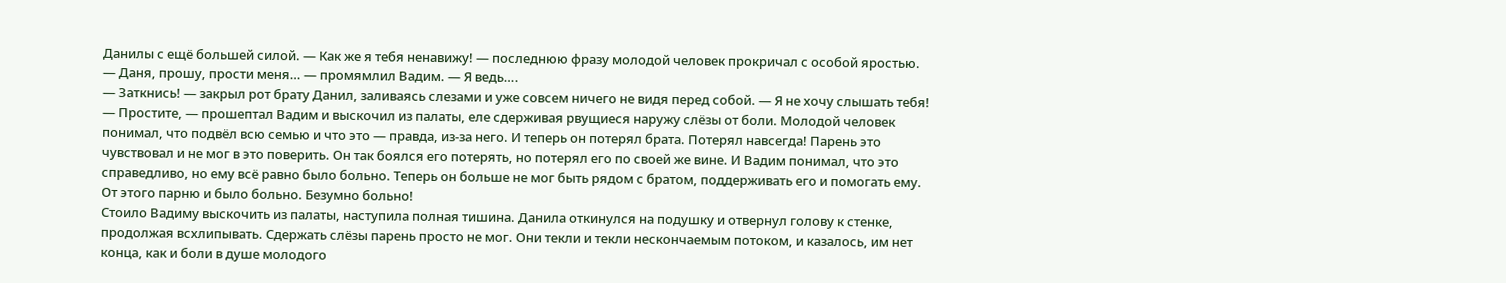Данилы с ещё большей силой. — Как же я тебя ненавижу! — последнюю фразу молодой человек прокричал с особой яростью.
— Даня, прошу, прости меня… — промямлил Вадим. — Я ведь….
— Заткнись! — закрыл рот брату Данил, заливаясь слезами и уже совсем ничего не видя перед собой. — Я не хочу слышать тебя!
— Простите, — прошептал Вадим и выскочил из палаты, еле сдерживая рвущиеся наружу слёзы от боли. Молодой человек понимал, что подвёл всю семью и что это — правда, из-за него. И теперь он потерял брата. Потерял навсегда! Парень это чувствовал и не мог в это поверить. Он так боялся его потерять, но потерял его по своей же вине. И Вадим понимал, что это справедливо, но ему всё равно было больно. Теперь он больше не мог быть рядом с братом, поддерживать его и помогать ему. От этого парню и было больно. Безумно больно!
Стоило Вадиму выскочить из палаты, наступила полная тишина. Данила откинулся на подушку и отвернул голову к стенке, продолжая всхлипывать. Сдержать слёзы парень просто не мог. Они текли и текли нескончаемым потоком, и казалось, им нет конца, как и боли в душе молодого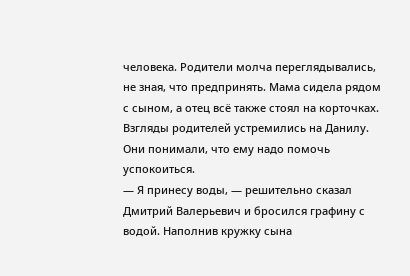человека. Родители молча переглядывались, не зная, что предпринять. Мама сидела рядом с сыном, а отец всё также стоял на корточках. Взгляды родителей устремились на Данилу. Они понимали, что ему надо помочь успокоиться.
— Я принесу воды, — решительно сказал Дмитрий Валерьевич и бросился графину с водой. Наполнив кружку сына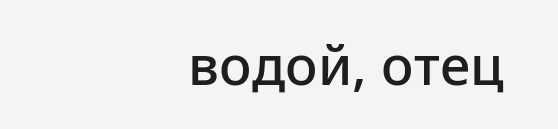водой, отец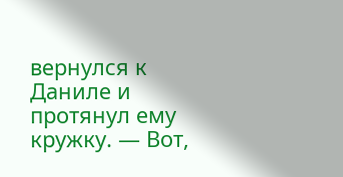вернулся к Даниле и протянул ему кружку. — Вот,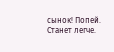сынок! Попей. Станет легче.